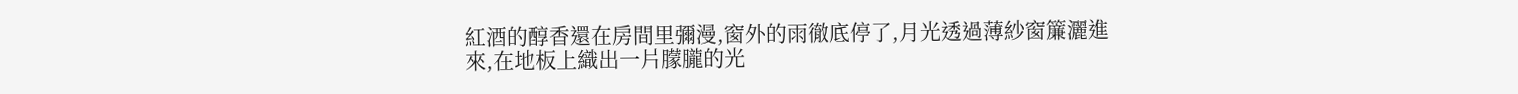紅酒的醇香還在房間里彌漫,窗外的雨徹底停了,月光透過薄紗窗簾灑進來,在地板上織出一片朦朧的光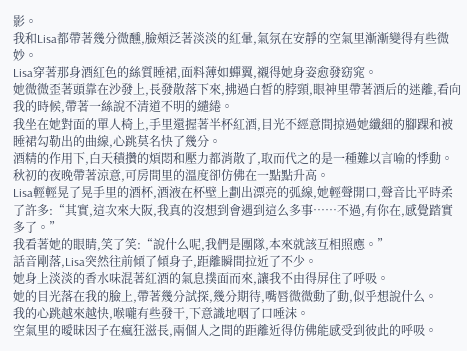影。
我和Lisa都帶著幾分微醺,臉頰泛著淡淡的紅暈,氣氛在安靜的空氣里漸漸變得有些微妙。
Lisa穿著那身酒紅色的絲質睡裙,面料薄如蟬翼,襯得她身姿愈發窈窕。
她微微歪著頭靠在沙發上,長發散落下來,拂過白皙的脖頸,眼神里帶著酒后的迷離,看向我的時候,帶著一絲說不清道不明的繾綣。
我坐在她對面的單人椅上,手里還握著半杯紅酒,目光不經意間掠過她纖細的腳踝和被睡裙勾勒出的曲線,心跳莫名快了幾分。
酒精的作用下,白天積攢的煩悶和壓力都消散了,取而代之的是一種難以言喻的悸動。
秋初的夜晚帶著涼意,可房間里的溫度卻仿佛在一點點升高。
Lisa輕輕晃了晃手里的酒杯,酒液在杯壁上劃出漂亮的弧線,她輕聲開口,聲音比平時柔了許多:“其實,這次來大阪,我真的沒想到會遇到這么多事……不過,有你在,感覺踏實多了。”
我看著她的眼睛,笑了笑:“說什么呢,我們是團隊,本來就該互相照應。”
話音剛落,Lisa突然往前傾了傾身子,距離瞬間拉近了不少。
她身上淡淡的香水味混著紅酒的氣息撲面而來,讓我不由得屏住了呼吸。
她的目光落在我的臉上,帶著幾分試探,幾分期待,嘴唇微微動了動,似乎想說什么。
我的心跳越來越快,喉嚨有些發干,下意識地咽了口唾沫。
空氣里的曖昧因子在瘋狂滋長,兩個人之間的距離近得仿佛能感受到彼此的呼吸。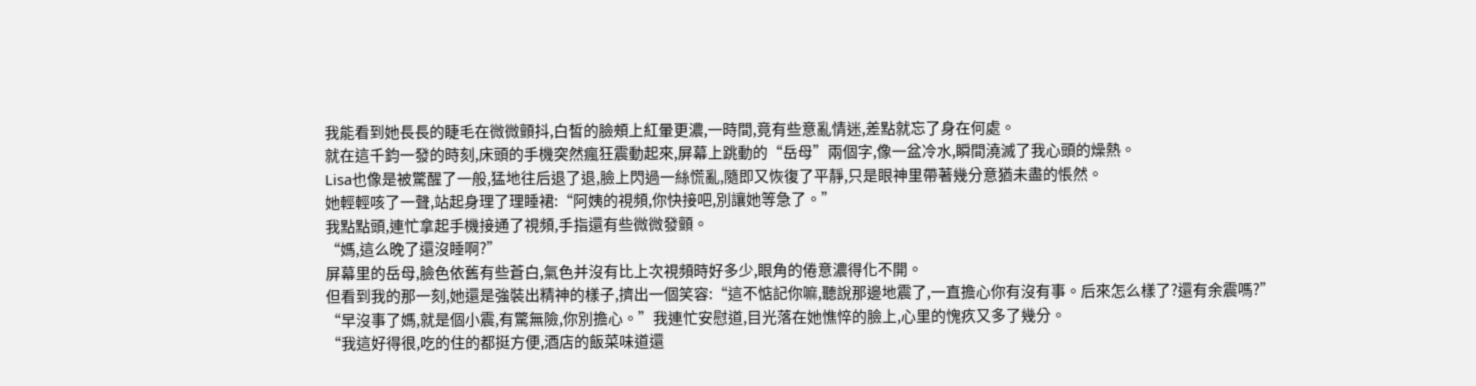我能看到她長長的睫毛在微微顫抖,白皙的臉頰上紅暈更濃,一時間,竟有些意亂情迷,差點就忘了身在何處。
就在這千鈞一發的時刻,床頭的手機突然瘋狂震動起來,屏幕上跳動的“岳母”兩個字,像一盆冷水,瞬間澆滅了我心頭的燥熱。
Lisa也像是被驚醒了一般,猛地往后退了退,臉上閃過一絲慌亂,隨即又恢復了平靜,只是眼神里帶著幾分意猶未盡的悵然。
她輕輕咳了一聲,站起身理了理睡裙:“阿姨的視頻,你快接吧,別讓她等急了。”
我點點頭,連忙拿起手機接通了視頻,手指還有些微微發顫。
“媽,這么晚了還沒睡啊?”
屏幕里的岳母,臉色依舊有些蒼白,氣色并沒有比上次視頻時好多少,眼角的倦意濃得化不開。
但看到我的那一刻,她還是強裝出精神的樣子,擠出一個笑容:“這不惦記你嘛,聽說那邊地震了,一直擔心你有沒有事。后來怎么樣了?還有余震嗎?”
“早沒事了媽,就是個小震,有驚無險,你別擔心。”我連忙安慰道,目光落在她憔悴的臉上,心里的愧疚又多了幾分。
“我這好得很,吃的住的都挺方便,酒店的飯菜味道還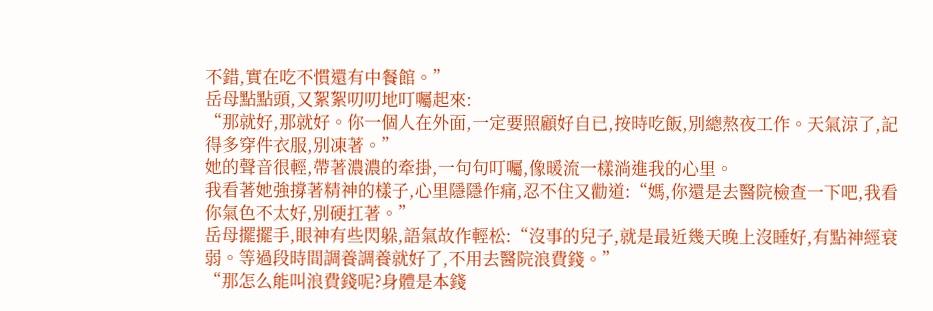不錯,實在吃不慣還有中餐館。”
岳母點點頭,又絮絮叨叨地叮囑起來:
“那就好,那就好。你一個人在外面,一定要照顧好自已,按時吃飯,別總熬夜工作。天氣涼了,記得多穿件衣服,別凍著。”
她的聲音很輕,帶著濃濃的牽掛,一句句叮囑,像暖流一樣淌進我的心里。
我看著她強撐著精神的樣子,心里隱隱作痛,忍不住又勸道:“媽,你還是去醫院檢查一下吧,我看你氣色不太好,別硬扛著。”
岳母擺擺手,眼神有些閃躲,語氣故作輕松:“沒事的兒子,就是最近幾天晚上沒睡好,有點神經衰弱。等過段時間調養調養就好了,不用去醫院浪費錢。”
“那怎么能叫浪費錢呢?身體是本錢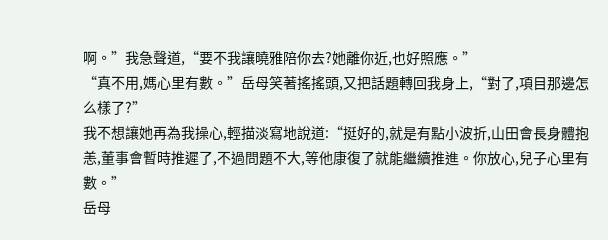啊。”我急聲道,“要不我讓曉雅陪你去?她離你近,也好照應。”
“真不用,媽心里有數。”岳母笑著搖搖頭,又把話題轉回我身上,“對了,項目那邊怎么樣了?”
我不想讓她再為我操心,輕描淡寫地說道:“挺好的,就是有點小波折,山田會長身體抱恙,董事會暫時推遲了,不過問題不大,等他康復了就能繼續推進。你放心,兒子心里有數。”
岳母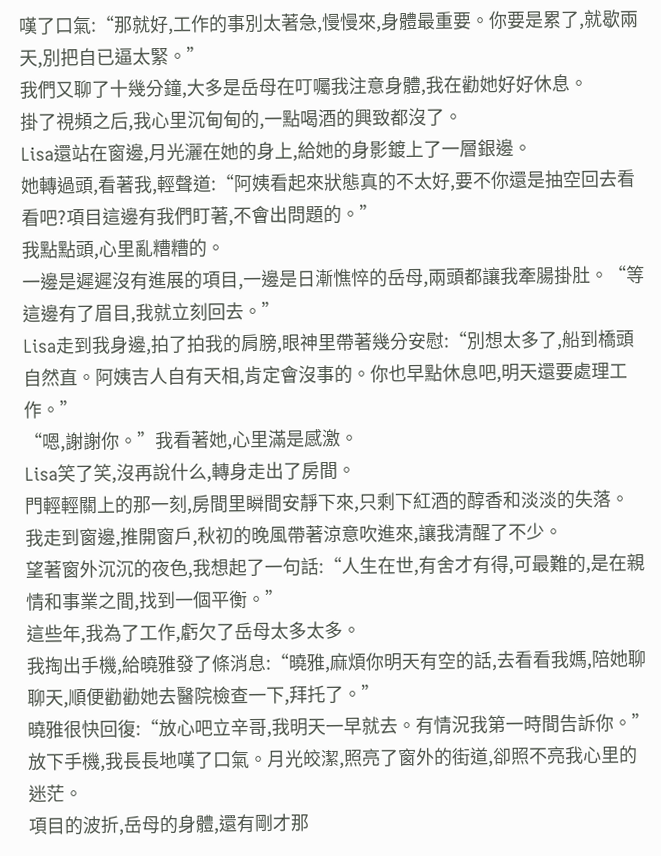嘆了口氣:“那就好,工作的事別太著急,慢慢來,身體最重要。你要是累了,就歇兩天,別把自已逼太緊。”
我們又聊了十幾分鐘,大多是岳母在叮囑我注意身體,我在勸她好好休息。
掛了視頻之后,我心里沉甸甸的,一點喝酒的興致都沒了。
Lisa還站在窗邊,月光灑在她的身上,給她的身影鍍上了一層銀邊。
她轉過頭,看著我,輕聲道:“阿姨看起來狀態真的不太好,要不你還是抽空回去看看吧?項目這邊有我們盯著,不會出問題的。”
我點點頭,心里亂糟糟的。
一邊是遲遲沒有進展的項目,一邊是日漸憔悴的岳母,兩頭都讓我牽腸掛肚。“等這邊有了眉目,我就立刻回去。”
Lisa走到我身邊,拍了拍我的肩膀,眼神里帶著幾分安慰:“別想太多了,船到橋頭自然直。阿姨吉人自有天相,肯定會沒事的。你也早點休息吧,明天還要處理工作。”
“嗯,謝謝你。”我看著她,心里滿是感激。
Lisa笑了笑,沒再說什么,轉身走出了房間。
門輕輕關上的那一刻,房間里瞬間安靜下來,只剩下紅酒的醇香和淡淡的失落。
我走到窗邊,推開窗戶,秋初的晚風帶著涼意吹進來,讓我清醒了不少。
望著窗外沉沉的夜色,我想起了一句話:“人生在世,有舍才有得,可最難的,是在親情和事業之間,找到一個平衡。”
這些年,我為了工作,虧欠了岳母太多太多。
我掏出手機,給曉雅發了條消息:“曉雅,麻煩你明天有空的話,去看看我媽,陪她聊聊天,順便勸勸她去醫院檢查一下,拜托了。”
曉雅很快回復:“放心吧立辛哥,我明天一早就去。有情況我第一時間告訴你。”
放下手機,我長長地嘆了口氣。月光皎潔,照亮了窗外的街道,卻照不亮我心里的迷茫。
項目的波折,岳母的身體,還有剛才那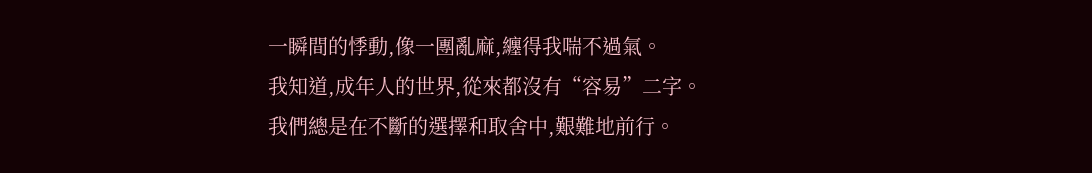一瞬間的悸動,像一團亂麻,纏得我喘不過氣。
我知道,成年人的世界,從來都沒有“容易”二字。
我們總是在不斷的選擇和取舍中,艱難地前行。